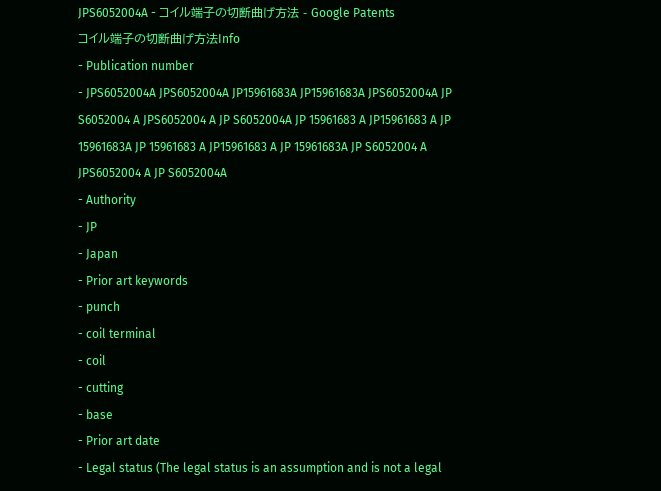JPS6052004A - コイル端子の切断曲げ方法 - Google Patents
コイル端子の切断曲げ方法Info
- Publication number
- JPS6052004A JPS6052004A JP15961683A JP15961683A JPS6052004A JP S6052004 A JPS6052004 A JP S6052004A JP 15961683 A JP15961683 A JP 15961683A JP 15961683 A JP15961683 A JP 15961683A JP S6052004 A JPS6052004 A JP S6052004A
- Authority
- JP
- Japan
- Prior art keywords
- punch
- coil terminal
- coil
- cutting
- base
- Prior art date
- Legal status (The legal status is an assumption and is not a legal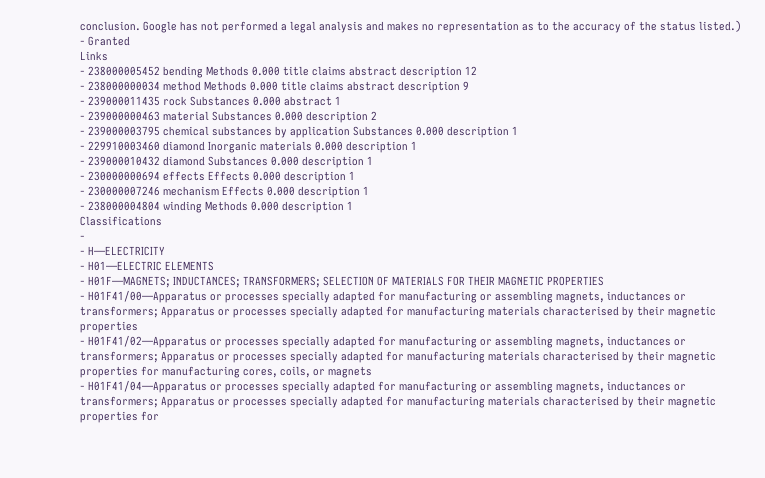conclusion. Google has not performed a legal analysis and makes no representation as to the accuracy of the status listed.)
- Granted
Links
- 238000005452 bending Methods 0.000 title claims abstract description 12
- 238000000034 method Methods 0.000 title claims abstract description 9
- 239000011435 rock Substances 0.000 abstract 1
- 239000000463 material Substances 0.000 description 2
- 239000003795 chemical substances by application Substances 0.000 description 1
- 229910003460 diamond Inorganic materials 0.000 description 1
- 239000010432 diamond Substances 0.000 description 1
- 230000000694 effects Effects 0.000 description 1
- 230000007246 mechanism Effects 0.000 description 1
- 238000004804 winding Methods 0.000 description 1
Classifications
-
- H—ELECTRICITY
- H01—ELECTRIC ELEMENTS
- H01F—MAGNETS; INDUCTANCES; TRANSFORMERS; SELECTION OF MATERIALS FOR THEIR MAGNETIC PROPERTIES
- H01F41/00—Apparatus or processes specially adapted for manufacturing or assembling magnets, inductances or transformers; Apparatus or processes specially adapted for manufacturing materials characterised by their magnetic properties
- H01F41/02—Apparatus or processes specially adapted for manufacturing or assembling magnets, inductances or transformers; Apparatus or processes specially adapted for manufacturing materials characterised by their magnetic properties for manufacturing cores, coils, or magnets
- H01F41/04—Apparatus or processes specially adapted for manufacturing or assembling magnets, inductances or transformers; Apparatus or processes specially adapted for manufacturing materials characterised by their magnetic properties for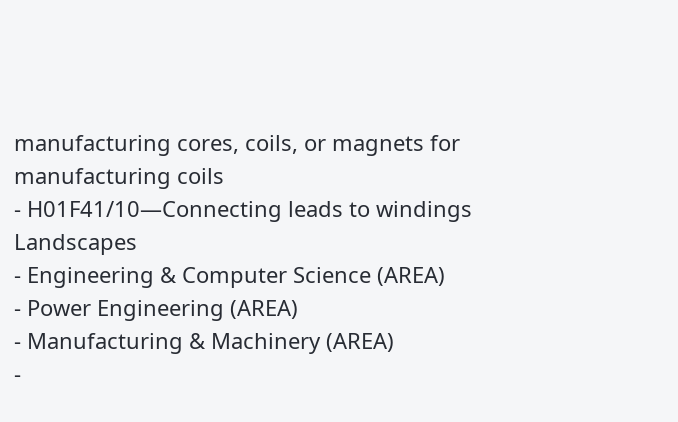manufacturing cores, coils, or magnets for manufacturing coils
- H01F41/10—Connecting leads to windings
Landscapes
- Engineering & Computer Science (AREA)
- Power Engineering (AREA)
- Manufacturing & Machinery (AREA)
-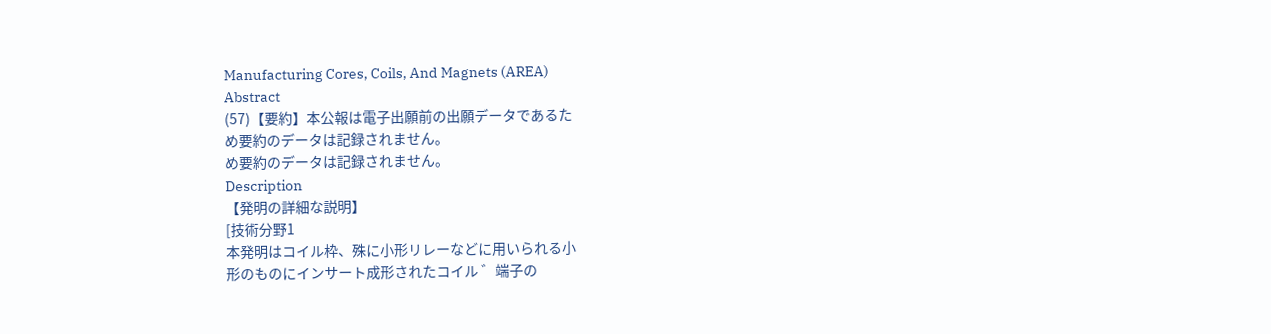Manufacturing Cores, Coils, And Magnets (AREA)
Abstract
(57)【要約】本公報は電子出願前の出願データであるた
め要約のデータは記録されません。
め要約のデータは記録されません。
Description
【発明の詳細な説明】
[技術分野1
本発明はコイル枠、殊に小形リレーなどに用いられる小
形のものにインサート成形されたコイル ゛端子の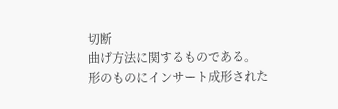切断
曲げ方法に関するものである。
形のものにインサート成形された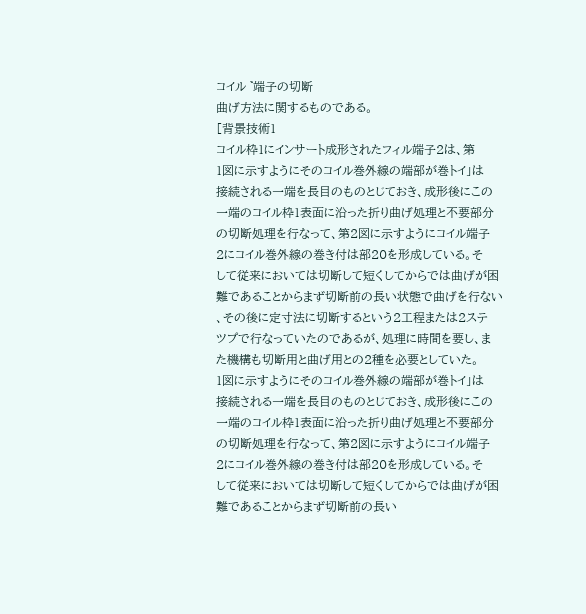コイル ゛端子の切断
曲げ方法に関するものである。
[背景技術1
コイル枠1にインサート成形されたフィル端子2は、第
1図に示すようにそのコイル巻外線の端部が巻トイ」は
接続される一端を長目のものとじておき、成形後にこの
一端のコイル枠1表面に沿った折り曲げ処理と不要部分
の切断処理を行なって、第2図に示すようにコイル端子
2にコイル巻外線の巻き付は部20を形成している。そ
して従来においては切断して短くしてからでは曲げが困
難であることからまず切断前の長い状態で曲げを行ない
、その後に定寸法に切断するという2工程または2ステ
ツプで行なっていたのであるが、処理に時間を要し、ま
た機構も切断用と曲げ用との2種を必要としていた。
1図に示すようにそのコイル巻外線の端部が巻トイ」は
接続される一端を長目のものとじておき、成形後にこの
一端のコイル枠1表面に沿った折り曲げ処理と不要部分
の切断処理を行なって、第2図に示すようにコイル端子
2にコイル巻外線の巻き付は部20を形成している。そ
して従来においては切断して短くしてからでは曲げが困
難であることからまず切断前の長い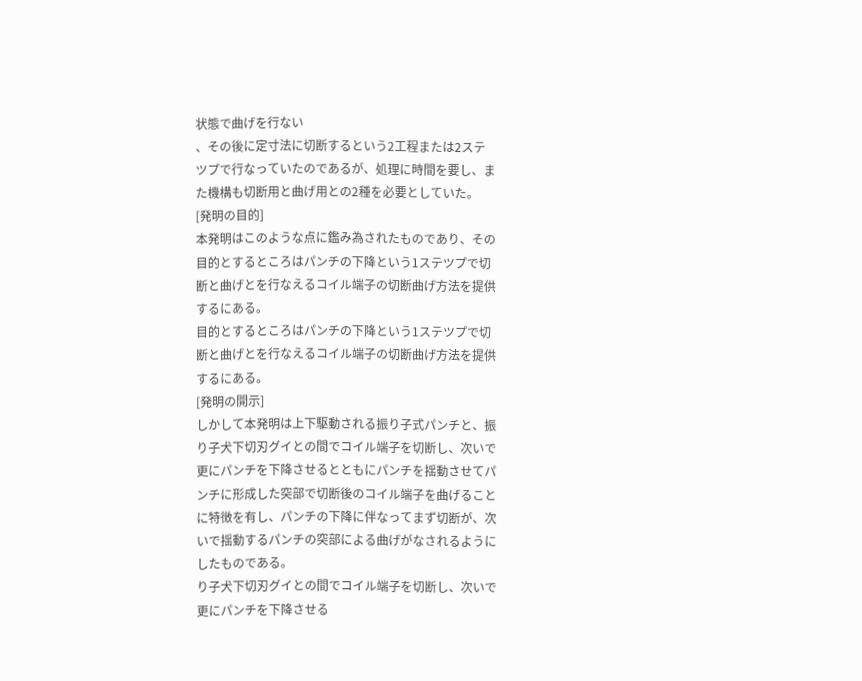状態で曲げを行ない
、その後に定寸法に切断するという2工程または2ステ
ツプで行なっていたのであるが、処理に時間を要し、ま
た機構も切断用と曲げ用との2種を必要としていた。
[発明の目的]
本発明はこのような点に鑑み為されたものであり、その
目的とするところはパンチの下降という1ステツプで切
断と曲げとを行なえるコイル端子の切断曲げ方法を提供
するにある。
目的とするところはパンチの下降という1ステツプで切
断と曲げとを行なえるコイル端子の切断曲げ方法を提供
するにある。
[発明の開示]
しかして本発明は上下駆動される振り子式パンチと、振
り子犬下切刃グイとの間でコイル端子を切断し、次いで
更にパンチを下降させるとともにパンチを揺動させてパ
ンチに形成した突部で切断後のコイル端子を曲げること
に特徴を有し、パンチの下降に伴なってまず切断が、次
いで揺動するパンチの突部による曲げがなされるように
したものである。
り子犬下切刃グイとの間でコイル端子を切断し、次いで
更にパンチを下降させる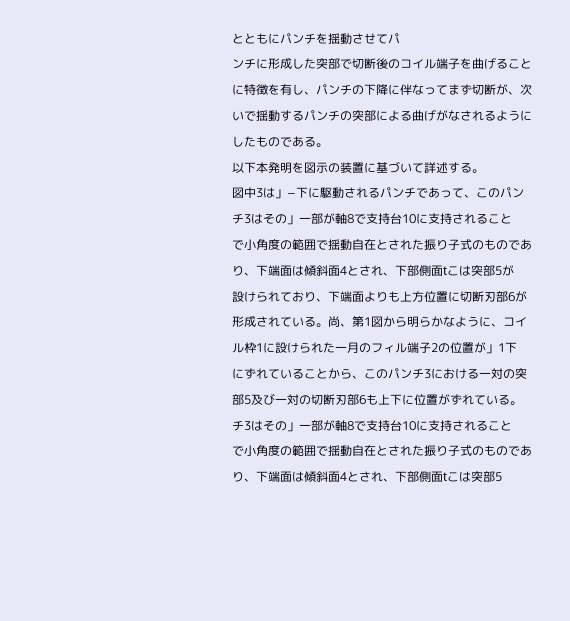とともにパンチを揺動させてパ
ンチに形成した突部で切断後のコイル端子を曲げること
に特徴を有し、パンチの下降に伴なってまず切断が、次
いで揺動するパンチの突部による曲げがなされるように
したものである。
以下本発明を図示の装置に基づいて詳述する。
図中3は」−下に駆動されるパンチであって、このパン
チ3はその」一部が軸8で支持台10に支持されること
で小角度の範囲で揺動自在とされた振り子式のものであ
り、下端面は傾斜面4とされ、下部側面tこは突部5が
設けられており、下端面よりも上方位置に切断刃部6が
形成されている。尚、第1図から明らかなように、コイ
ル枠1に設けられた一月のフィル端子2の位置が」1下
にずれていることから、このパンチ3における一対の突
部5及び一対の切断刃部6も上下に位置がずれている。
チ3はその」一部が軸8で支持台10に支持されること
で小角度の範囲で揺動自在とされた振り子式のものであ
り、下端面は傾斜面4とされ、下部側面tこは突部5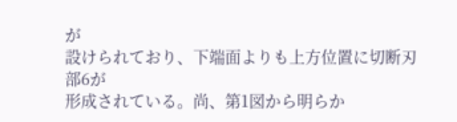が
設けられており、下端面よりも上方位置に切断刃部6が
形成されている。尚、第1図から明らか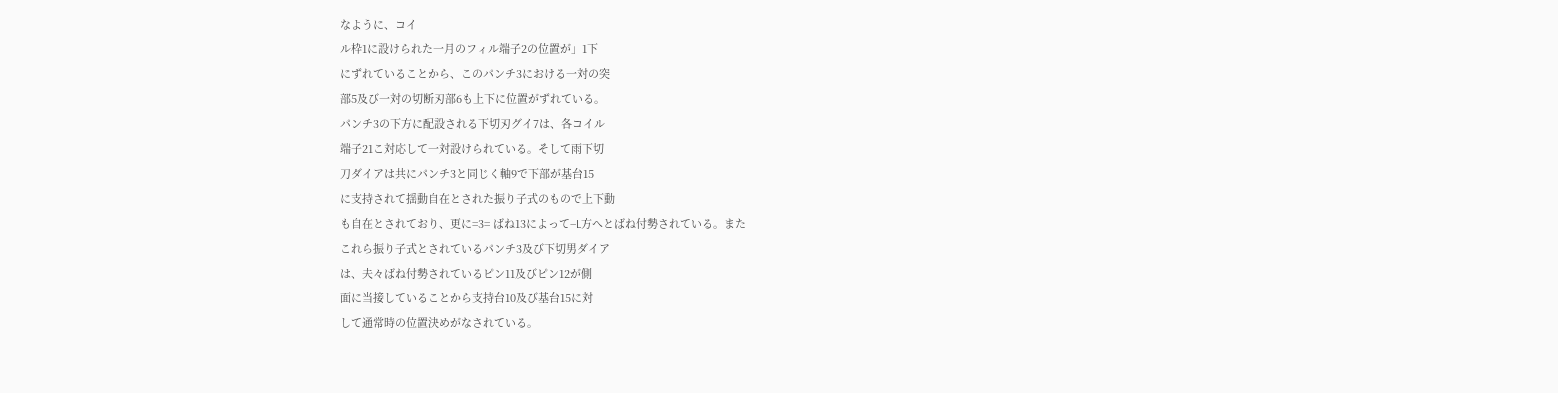なように、コイ
ル枠1に設けられた一月のフィル端子2の位置が」1下
にずれていることから、このパンチ3における一対の突
部5及び一対の切断刃部6も上下に位置がずれている。
パンチ3の下方に配設される下切刃グイ7は、各コイル
端子21こ対応して一対設けられている。そして雨下切
刀ダイアは共にパンチ3と同じく軸9で下部が基台15
に支持されて揺動自在とされた振り子式のもので上下動
も自在とされており、更に=3= ばね13によって−L方へとばね付勢されている。また
これら振り子式とされているパンチ3及び下切男ダイア
は、夫々ばね付勢されているピン11及びピン12が側
面に当接していることから支持台10及び基台15に対
して通常時の位置決めがなされている。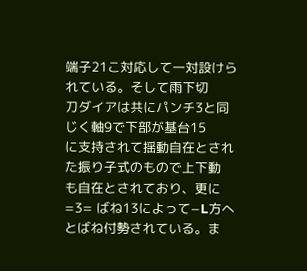端子21こ対応して一対設けられている。そして雨下切
刀ダイアは共にパンチ3と同じく軸9で下部が基台15
に支持されて揺動自在とされた振り子式のもので上下動
も自在とされており、更に=3= ばね13によって−L方へとばね付勢されている。ま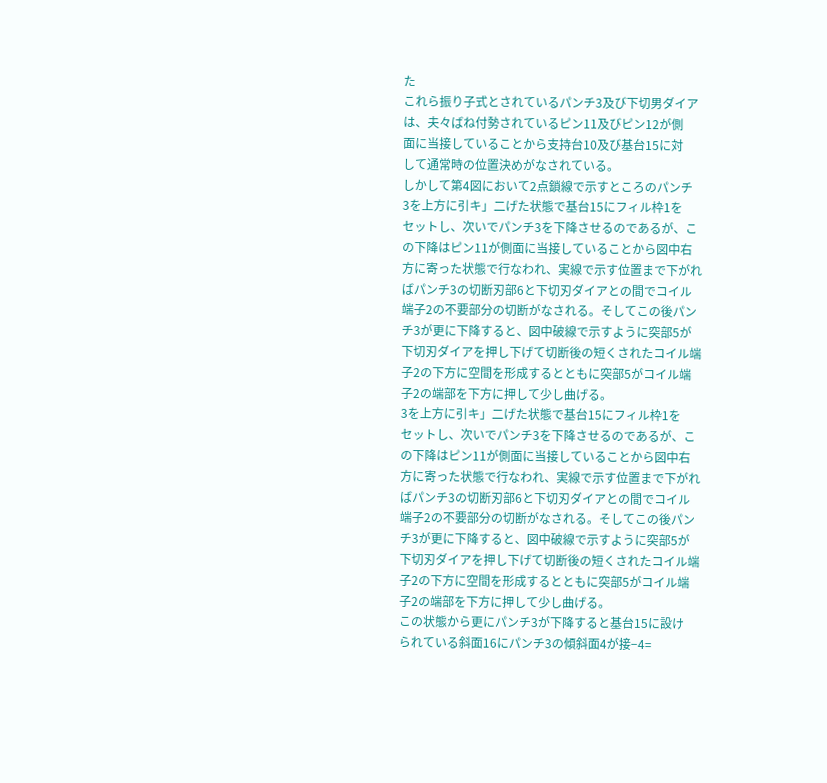た
これら振り子式とされているパンチ3及び下切男ダイア
は、夫々ばね付勢されているピン11及びピン12が側
面に当接していることから支持台10及び基台15に対
して通常時の位置決めがなされている。
しかして第4図において2点鎖線で示すところのパンチ
3を上方に引キ」二げた状態で基台15にフィル枠1を
セットし、次いでパンチ3を下降させるのであるが、こ
の下降はピン11が側面に当接していることから図中右
方に寄った状態で行なわれ、実線で示す位置まで下がれ
ばパンチ3の切断刃部6と下切刃ダイアとの間でコイル
端子2の不要部分の切断がなされる。そしてこの後パン
チ3が更に下降すると、図中破線で示すように突部5が
下切刃ダイアを押し下げて切断後の短くされたコイル端
子2の下方に空間を形成するとともに突部5がコイル端
子2の端部を下方に押して少し曲げる。
3を上方に引キ」二げた状態で基台15にフィル枠1を
セットし、次いでパンチ3を下降させるのであるが、こ
の下降はピン11が側面に当接していることから図中右
方に寄った状態で行なわれ、実線で示す位置まで下がれ
ばパンチ3の切断刃部6と下切刃ダイアとの間でコイル
端子2の不要部分の切断がなされる。そしてこの後パン
チ3が更に下降すると、図中破線で示すように突部5が
下切刃ダイアを押し下げて切断後の短くされたコイル端
子2の下方に空間を形成するとともに突部5がコイル端
子2の端部を下方に押して少し曲げる。
この状態から更にパンチ3が下降すると基台15に設け
られている斜面16にパンチ3の傾斜面4が接−4=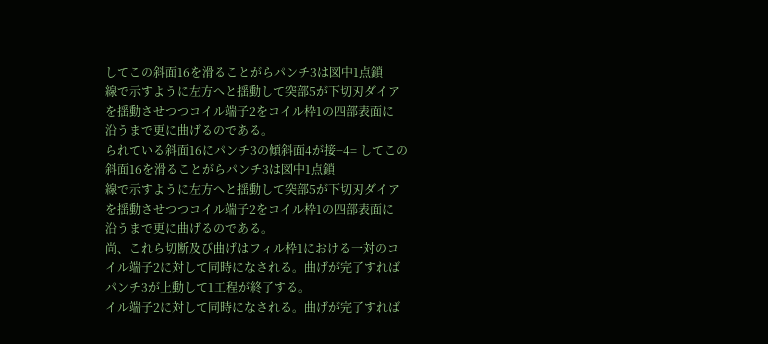してこの斜面16を滑ることがらパンチ3は図中1点鎖
線で示すように左方へと揺動して突部5が下切刃ダイア
を揺動させつつコイル端子2をコイル枠1の四部表面に
沿うまで更に曲げるのである。
られている斜面16にパンチ3の傾斜面4が接−4= してこの斜面16を滑ることがらパンチ3は図中1点鎖
線で示すように左方へと揺動して突部5が下切刃ダイア
を揺動させつつコイル端子2をコイル枠1の四部表面に
沿うまで更に曲げるのである。
尚、これら切断及び曲げはフィル枠1における一対のコ
イル端子2に対して同時になされる。曲げが完了すれば
パンチ3が上動して1工程が終了する。
イル端子2に対して同時になされる。曲げが完了すれば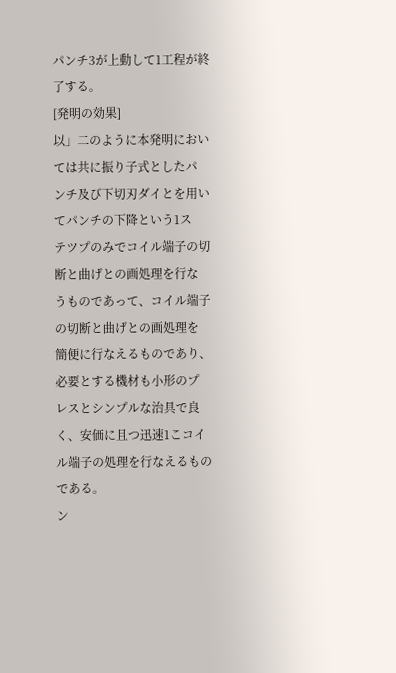パンチ3が上動して1工程が終了する。
[発明の効果]
以」二のように本発明においては共に振り子式としたパ
ンチ及び下切刃ダイとを用いてパンチの下降という1ス
テツプのみでコイル端子の切断と曲げとの画処理を行な
うものであって、コイル端子の切断と曲げとの画処理を
簡便に行なえるものであり、必要とする機材も小形のプ
レスとシンプルな治具で良く、安価に且つ迅速1こコイ
ル端子の処理を行なえるものである。
ン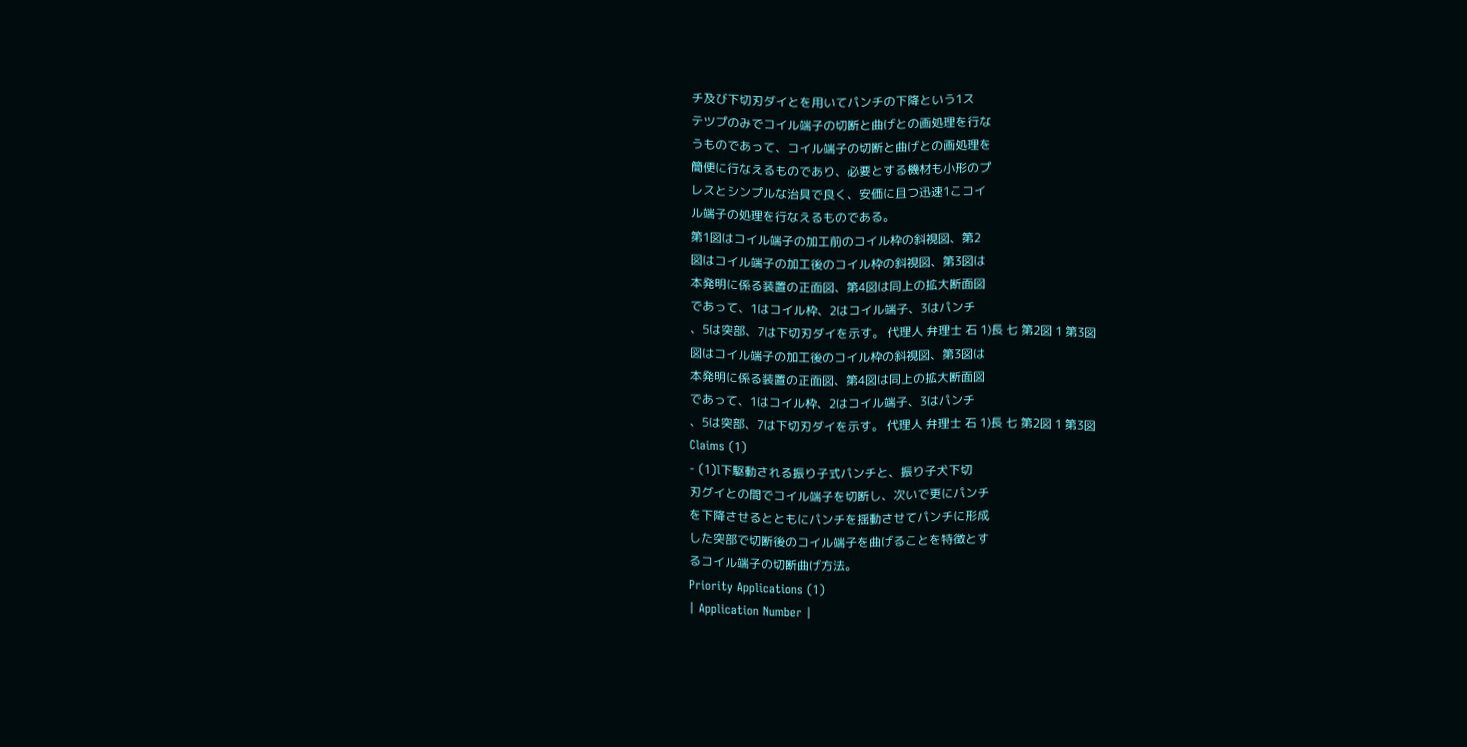チ及び下切刃ダイとを用いてパンチの下降という1ス
テツプのみでコイル端子の切断と曲げとの画処理を行な
うものであって、コイル端子の切断と曲げとの画処理を
簡便に行なえるものであり、必要とする機材も小形のプ
レスとシンプルな治具で良く、安価に且つ迅速1こコイ
ル端子の処理を行なえるものである。
第1図はコイル端子の加工前のコイル枠の斜視図、第2
図はコイル端子の加工後のコイル枠の斜視図、第3図は
本発明に係る装置の正面図、第4図は同上の拡大断面図
であって、1はコイル枠、2はコイル端子、3はパンチ
、5は突部、7は下切刃ダイを示す。 代理人 弁理士 石 1)長 七 第2図 1 第3図
図はコイル端子の加工後のコイル枠の斜視図、第3図は
本発明に係る装置の正面図、第4図は同上の拡大断面図
であって、1はコイル枠、2はコイル端子、3はパンチ
、5は突部、7は下切刃ダイを示す。 代理人 弁理士 石 1)長 七 第2図 1 第3図
Claims (1)
- (1)l下駆動される振り子式パンチと、振り子犬下切
刃グイとの間でコイル端子を切断し、次いで更にパンチ
を下降させるとともにパンチを揺動させてパンチに形成
した突部で切断後のコイル端子を曲げることを特徴とす
るコイル端子の切断曲げ方法。
Priority Applications (1)
| Application Number |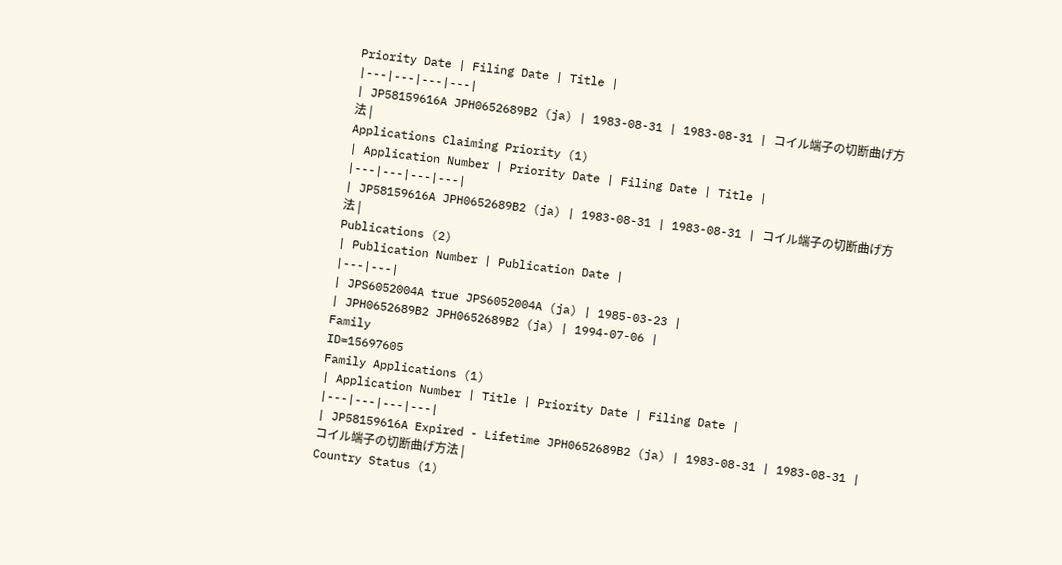Priority Date | Filing Date | Title |
|---|---|---|---|
| JP58159616A JPH0652689B2 (ja) | 1983-08-31 | 1983-08-31 | コイル端子の切断曲げ方法 |
Applications Claiming Priority (1)
| Application Number | Priority Date | Filing Date | Title |
|---|---|---|---|
| JP58159616A JPH0652689B2 (ja) | 1983-08-31 | 1983-08-31 | コイル端子の切断曲げ方法 |
Publications (2)
| Publication Number | Publication Date |
|---|---|
| JPS6052004A true JPS6052004A (ja) | 1985-03-23 |
| JPH0652689B2 JPH0652689B2 (ja) | 1994-07-06 |
Family
ID=15697605
Family Applications (1)
| Application Number | Title | Priority Date | Filing Date |
|---|---|---|---|
| JP58159616A Expired - Lifetime JPH0652689B2 (ja) | 1983-08-31 | 1983-08-31 | コイル端子の切断曲げ方法 |
Country Status (1)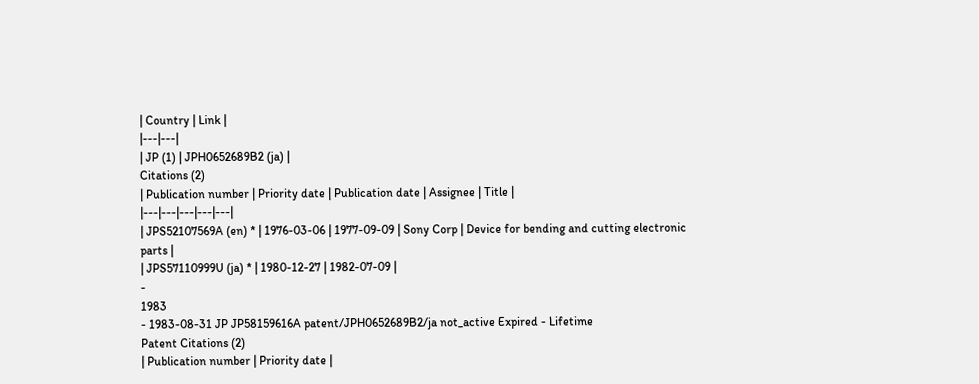| Country | Link |
|---|---|
| JP (1) | JPH0652689B2 (ja) |
Citations (2)
| Publication number | Priority date | Publication date | Assignee | Title |
|---|---|---|---|---|
| JPS52107569A (en) * | 1976-03-06 | 1977-09-09 | Sony Corp | Device for bending and cutting electronic parts |
| JPS57110999U (ja) * | 1980-12-27 | 1982-07-09 |
-
1983
- 1983-08-31 JP JP58159616A patent/JPH0652689B2/ja not_active Expired - Lifetime
Patent Citations (2)
| Publication number | Priority date |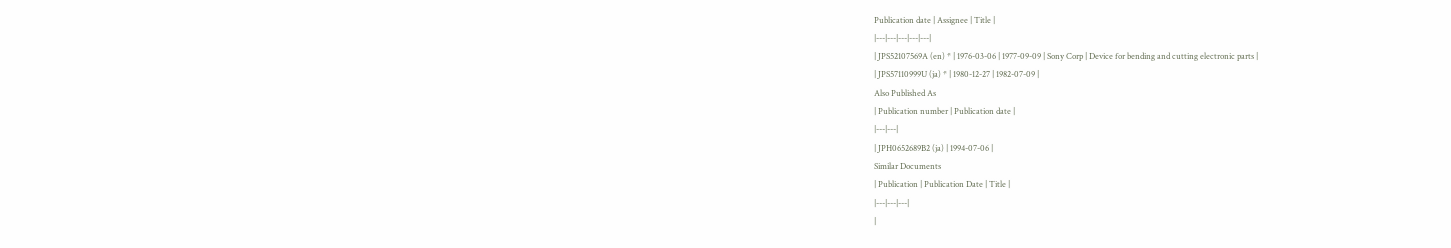Publication date | Assignee | Title |
|---|---|---|---|---|
| JPS52107569A (en) * | 1976-03-06 | 1977-09-09 | Sony Corp | Device for bending and cutting electronic parts |
| JPS57110999U (ja) * | 1980-12-27 | 1982-07-09 |
Also Published As
| Publication number | Publication date |
|---|---|
| JPH0652689B2 (ja) | 1994-07-06 |
Similar Documents
| Publication | Publication Date | Title |
|---|---|---|
|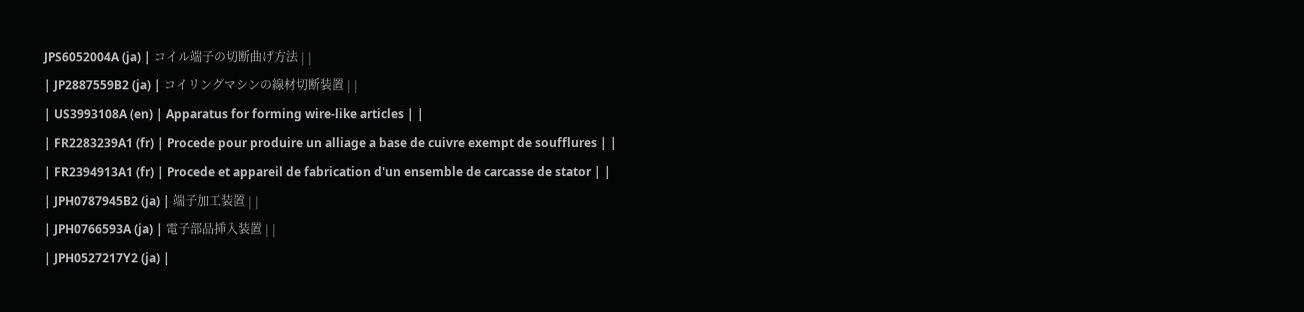JPS6052004A (ja) | コイル端子の切断曲げ方法 | |
| JP2887559B2 (ja) | コイリングマシンの線材切断装置 | |
| US3993108A (en) | Apparatus for forming wire-like articles | |
| FR2283239A1 (fr) | Procede pour produire un alliage a base de cuivre exempt de soufflures | |
| FR2394913A1 (fr) | Procede et appareil de fabrication d'un ensemble de carcasse de stator | |
| JPH0787945B2 (ja) | 端子加工装置 | |
| JPH0766593A (ja) | 電子部品挿入装置 | |
| JPH0527217Y2 (ja) |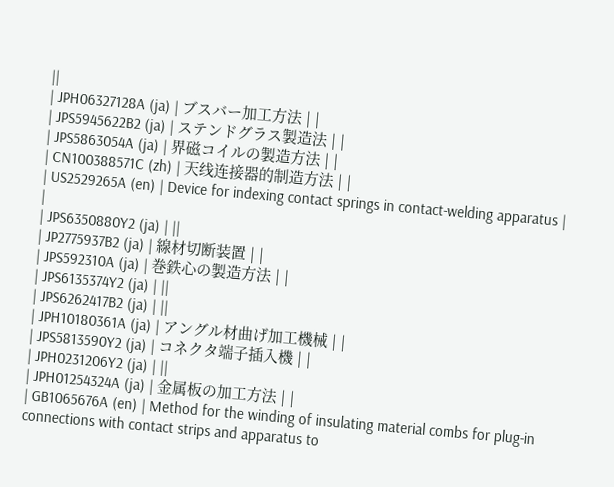||
| JPH06327128A (ja) | ブスバー加工方法 | |
| JPS5945622B2 (ja) | ステンドグラス製造法 | |
| JPS5863054A (ja) | 界磁コイルの製造方法 | |
| CN100388571C (zh) | 天线连接器的制造方法 | |
| US2529265A (en) | Device for indexing contact springs in contact-welding apparatus | |
| JPS6350880Y2 (ja) | ||
| JP2775937B2 (ja) | 線材切断装置 | |
| JPS592310A (ja) | 巻鉄心の製造方法 | |
| JPS6135374Y2 (ja) | ||
| JPS6262417B2 (ja) | ||
| JPH10180361A (ja) | アングル材曲げ加工機械 | |
| JPS5813590Y2 (ja) | コネクタ端子插入機 | |
| JPH0231206Y2 (ja) | ||
| JPH01254324A (ja) | 金属板の加工方法 | |
| GB1065676A (en) | Method for the winding of insulating material combs for plug-in connections with contact strips and apparatus to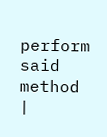perform said method |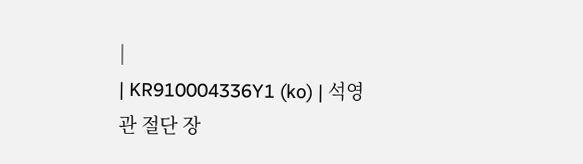|
| KR910004336Y1 (ko) | 석영관 절단 장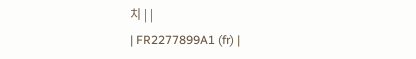치 | |
| FR2277899A1 (fr) |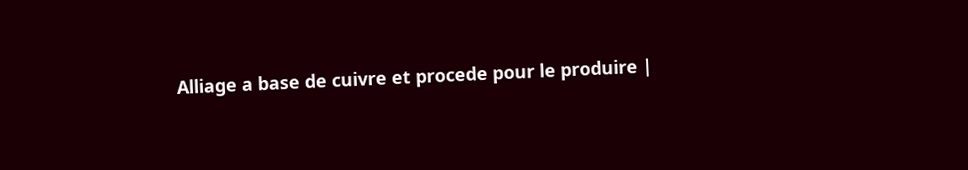Alliage a base de cuivre et procede pour le produire |